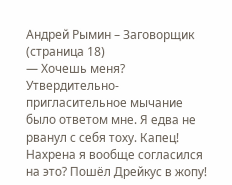Андрей Рымин – Заговорщик (страница 18)
— Хочешь меня?
Утвердительно-пригласительное мычание было ответом мне. Я едва не рванул с себя тоху. Капец! Нахрена я вообще согласился на это? Пошёл Дрейкус в жопу!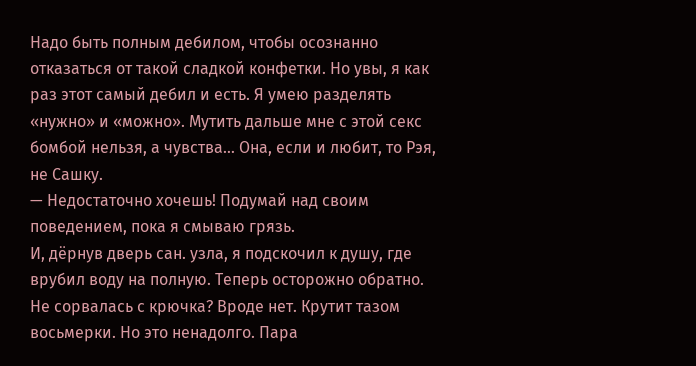Надо быть полным дебилом, чтобы осознанно отказаться от такой сладкой конфетки. Но увы, я как раз этот самый дебил и есть. Я умею разделять «нужно» и «можно». Мутить дальше мне с этой секс бомбой нельзя, а чувства… Она, если и любит, то Рэя, не Сашку.
— Недостаточно хочешь! Подумай над своим поведением, пока я смываю грязь.
И, дёрнув дверь сан. узла, я подскочил к душу, где врубил воду на полную. Теперь осторожно обратно. Не сорвалась с крючка? Вроде нет. Крутит тазом восьмерки. Но это ненадолго. Пара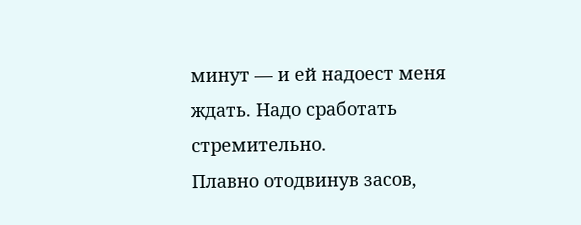минут — и ей надоест меня ждать. Надо сработать стремительно.
Плавно отодвинув засов,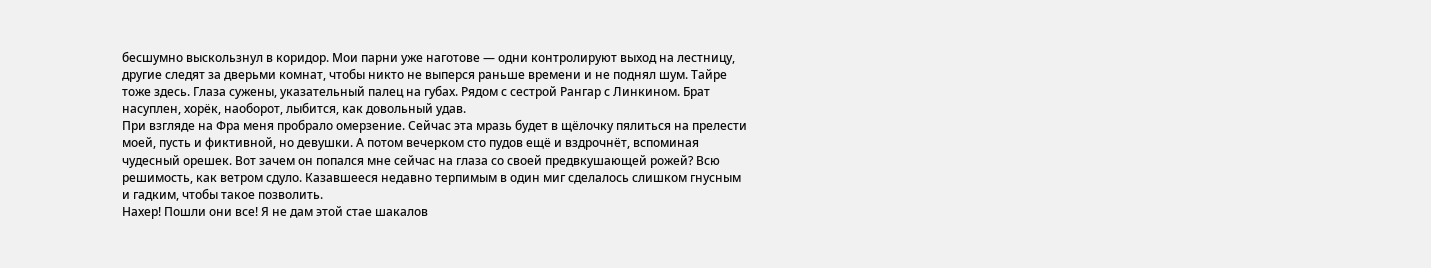бесшумно выскользнул в коридор. Мои парни уже наготове — одни контролируют выход на лестницу, другие следят за дверьми комнат, чтобы никто не выперся раньше времени и не поднял шум. Тайре тоже здесь. Глаза сужены, указательный палец на губах. Рядом с сестрой Рангар с Линкином. Брат насуплен, хорёк, наоборот, лыбится, как довольный удав.
При взгляде на Фра меня пробрало омерзение. Сейчас эта мразь будет в щёлочку пялиться на прелести моей, пусть и фиктивной, но девушки. А потом вечерком сто пудов ещё и вздрочнёт, вспоминая чудесный орешек. Вот зачем он попался мне сейчас на глаза со своей предвкушающей рожей? Всю решимость, как ветром сдуло. Казавшееся недавно терпимым в один миг сделалось слишком гнусным и гадким, чтобы такое позволить.
Нахер! Пошли они все! Я не дам этой стае шакалов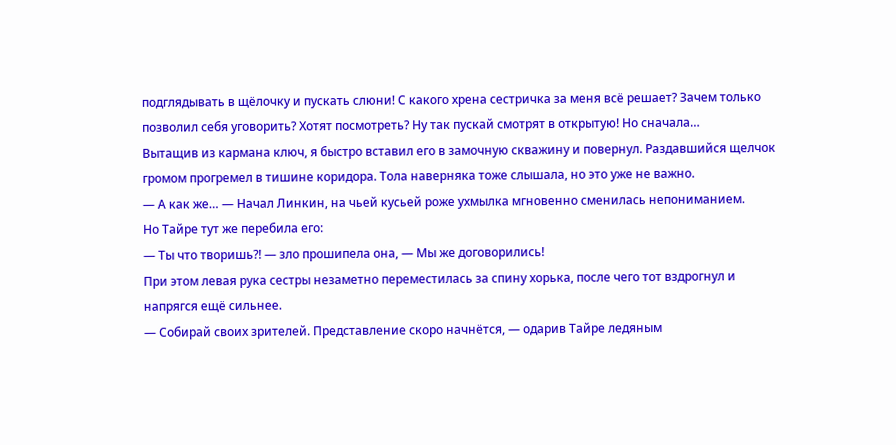подглядывать в щёлочку и пускать слюни! С какого хрена сестричка за меня всё решает? Зачем только позволил себя уговорить? Хотят посмотреть? Ну так пускай смотрят в открытую! Но сначала…
Вытащив из кармана ключ, я быстро вставил его в замочную скважину и повернул. Раздавшийся щелчок громом прогремел в тишине коридора. Тола наверняка тоже слышала, но это уже не важно.
— А как же… — Начал Линкин, на чьей кусьей роже ухмылка мгновенно сменилась непониманием.
Но Тайре тут же перебила его:
— Ты что творишь?! — зло прошипела она, — Мы же договорились!
При этом левая рука сестры незаметно переместилась за спину хорька, после чего тот вздрогнул и напрягся ещё сильнее.
— Собирай своих зрителей. Представление скоро начнётся, — одарив Тайре ледяным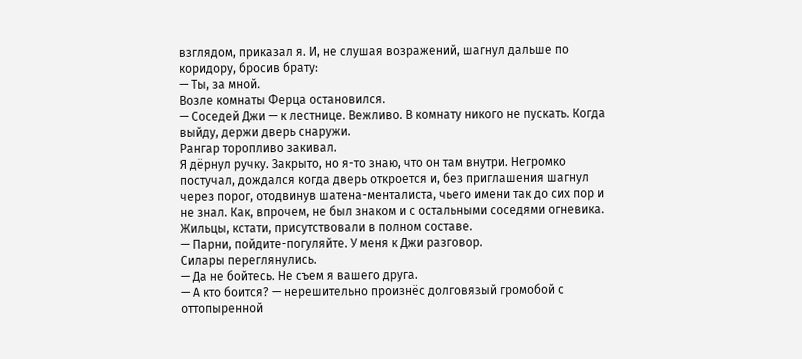взглядом, приказал я. И, не слушая возражений, шагнул дальше по коридору, бросив брату:
— Ты, за мной.
Возле комнаты Ферца остановился.
— Соседей Джи — к лестнице. Вежливо. В комнату никого не пускать. Когда выйду, держи дверь снаружи.
Рангар торопливо закивал.
Я дёрнул ручку. Закрыто, но я-то знаю, что он там внутри. Негромко постучал, дождался когда дверь откроется и, без приглашения шагнул через порог, отодвинув шатена-менталиста, чьего имени так до сих пор и не знал. Как, впрочем, не был знаком и с остальными соседями огневика. Жильцы, кстати, присутствовали в полном составе.
— Парни, пойдите-погуляйте. У меня к Джи разговор.
Силары переглянулись.
— Да не бойтесь. Не съем я вашего друга.
— А кто боится? — нерешительно произнёс долговязый громобой с оттопыренной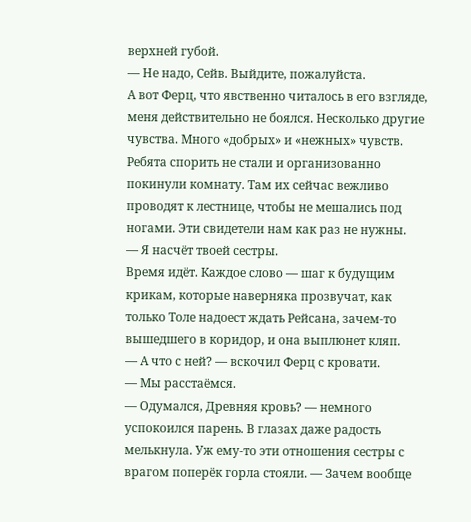верхней губой.
— Не надо, Сейв. Выйдите, пожалуйста.
А вот Ферц, что явственно читалось в его взгляде, меня действительно не боялся. Несколько другие чувства. Много «добрых» и «нежных» чувств.
Ребята спорить не стали и организованно покинули комнату. Там их сейчас вежливо проводят к лестнице, чтобы не мешались под ногами. Эти свидетели нам как раз не нужны.
— Я насчёт твоей сестры.
Время идёт. Каждое слово — шаг к будущим крикам, которые наверняка прозвучат, как только Толе надоест ждать Рейсана, зачем-то вышедшего в коридор, и она выплюнет кляп.
— А что с ней? — вскочил Ферц с кровати.
— Мы расстаёмся.
— Одумался, Древняя кровь? — немного успокоился парень. В глазах даже радость мелькнула. Уж ему-то эти отношения сестры с врагом поперёк горла стояли. — Зачем вообще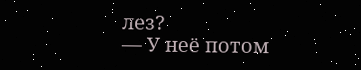лез?
— У неё потом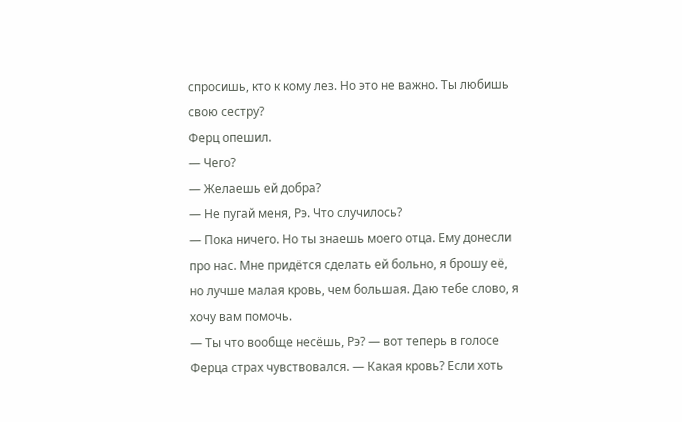спросишь, кто к кому лез. Но это не важно. Ты любишь свою сестру?
Ферц опешил.
— Чего?
— Желаешь ей добра?
— Не пугай меня, Рэ. Что случилось?
— Пока ничего. Но ты знаешь моего отца. Ему донесли про нас. Мне придётся сделать ей больно, я брошу её, но лучше малая кровь, чем большая. Даю тебе слово, я хочу вам помочь.
— Ты что вообще несёшь, Рэ? — вот теперь в голосе Ферца страх чувствовался. — Какая кровь? Если хоть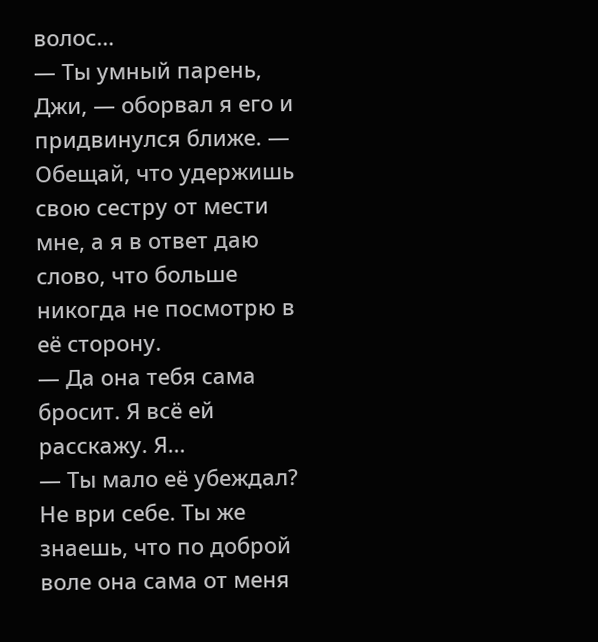волос…
— Ты умный парень, Джи, — оборвал я его и придвинулся ближе. — Обещай, что удержишь свою сестру от мести мне, а я в ответ даю слово, что больше никогда не посмотрю в её сторону.
— Да она тебя сама бросит. Я всё ей расскажу. Я…
— Ты мало её убеждал? Не ври себе. Ты же знаешь, что по доброй воле она сама от меня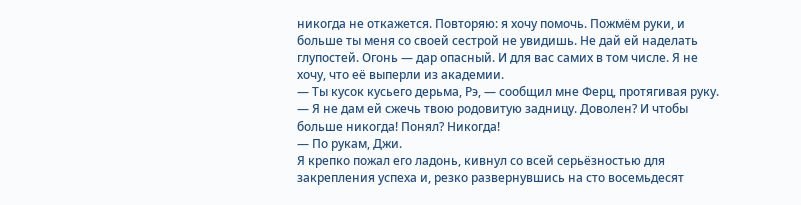никогда не откажется. Повторяю: я хочу помочь. Пожмём руки, и больше ты меня со своей сестрой не увидишь. Не дай ей наделать глупостей. Огонь — дар опасный. И для вас самих в том числе. Я не хочу, что её выперли из академии.
— Ты кусок кусьего дерьма, Рэ, — сообщил мне Ферц, протягивая руку. — Я не дам ей сжечь твою родовитую задницу. Доволен? И чтобы больше никогда! Понял? Никогда!
— По рукам, Джи.
Я крепко пожал его ладонь, кивнул со всей серьёзностью для закрепления успеха и, резко развернувшись на сто восемьдесят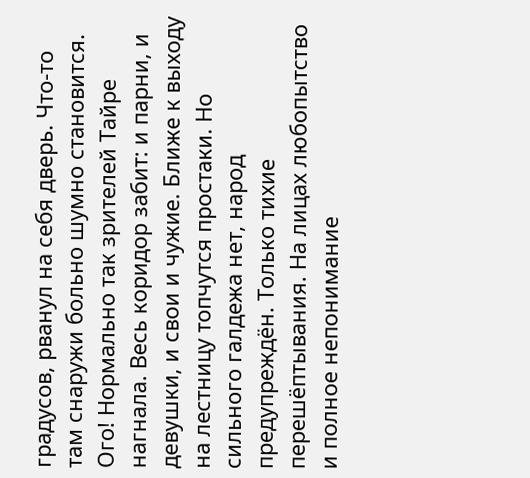градусов, рванул на себя дверь. Что-то там снаружи больно шумно становится. Ого! Нормально так зрителей Тайре нагнала. Весь коридор забит: и парни, и девушки, и свои и чужие. Ближе к выходу на лестницу топчутся простаки. Но сильного галдежа нет, народ предупреждён. Только тихие перешёптывания. На лицах любопытство и полное непонимание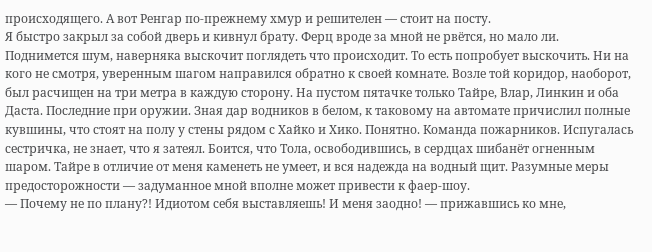происходящего. А вот Ренгар по-прежнему хмур и решителен — стоит на посту.
Я быстро закрыл за собой дверь и кивнул брату. Ферц вроде за мной не рвётся, но мало ли. Поднимется шум, наверняка выскочит поглядеть что происходит. То есть попробует выскочить. Ни на кого не смотря, уверенным шагом направился обратно к своей комнате. Возле той коридор, наоборот, был расчищен на три метра в каждую сторону. На пустом пятачке только Тайре, Влар, Линкин и оба Даста. Последние при оружии. Зная дар водников в белом, к таковому на автомате причислил полные кувшины, что стоят на полу у стены рядом с Хайко и Хико. Понятно. Команда пожарников. Испугалась сестричка, не знает, что я затеял. Боится, что Тола, освободившись, в сердцах шибанёт огненным шаром. Тайре в отличие от меня каменеть не умеет, и вся надежда на водный щит. Разумные меры предосторожности — задуманное мной вполне может привести к фаер-шоу.
— Почему не по плану?! Идиотом себя выставляешь! И меня заодно! — прижавшись ко мне,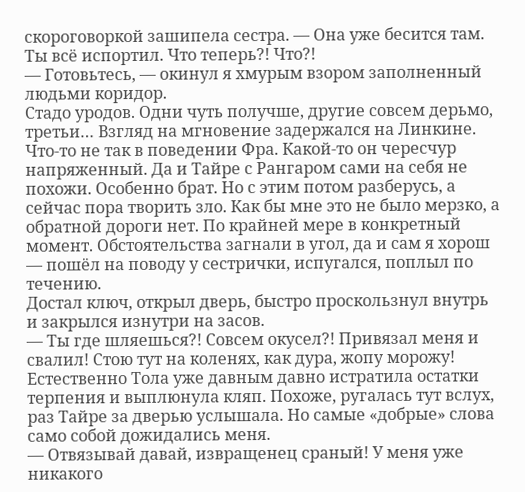скороговоркой зашипела сестра. — Она уже бесится там. Ты всё испортил. Что теперь?! Что?!
— Готовьтесь, — окинул я хмурым взором заполненный людьми коридор.
Стадо уродов. Одни чуть получше, другие совсем дерьмо, третьи… Взгляд на мгновение задержался на Линкине. Что-то не так в поведении Фра. Какой-то он чересчур напряженный. Да и Тайре с Рангаром сами на себя не похожи. Особенно брат. Но с этим потом разберусь, а сейчас пора творить зло. Как бы мне это не было мерзко, а обратной дороги нет. По крайней мере в конкретный момент. Обстоятельства загнали в угол, да и сам я хорош — пошёл на поводу у сестрички, испугался, поплыл по течению.
Достал ключ, открыл дверь, быстро проскользнул внутрь и закрылся изнутри на засов.
— Ты где шляешься?! Совсем окусел?! Привязал меня и свалил! Стою тут на коленях, как дура, жопу морожу!
Естественно Тола уже давным давно истратила остатки терпения и выплюнула кляп. Похоже, ругалась тут вслух, раз Тайре за дверью услышала. Но самые «добрые» слова само собой дожидались меня.
— Отвязывай давай, извращенец сраный! У меня уже никакого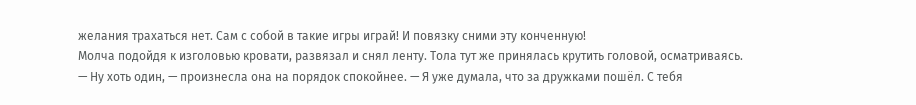желания трахаться нет. Сам с собой в такие игры играй! И повязку сними эту конченную!
Молча подойдя к изголовью кровати, развязал и снял ленту. Тола тут же принялась крутить головой, осматриваясь.
— Ну хоть один, — произнесла она на порядок спокойнее. — Я уже думала, что за дружками пошёл. С тебя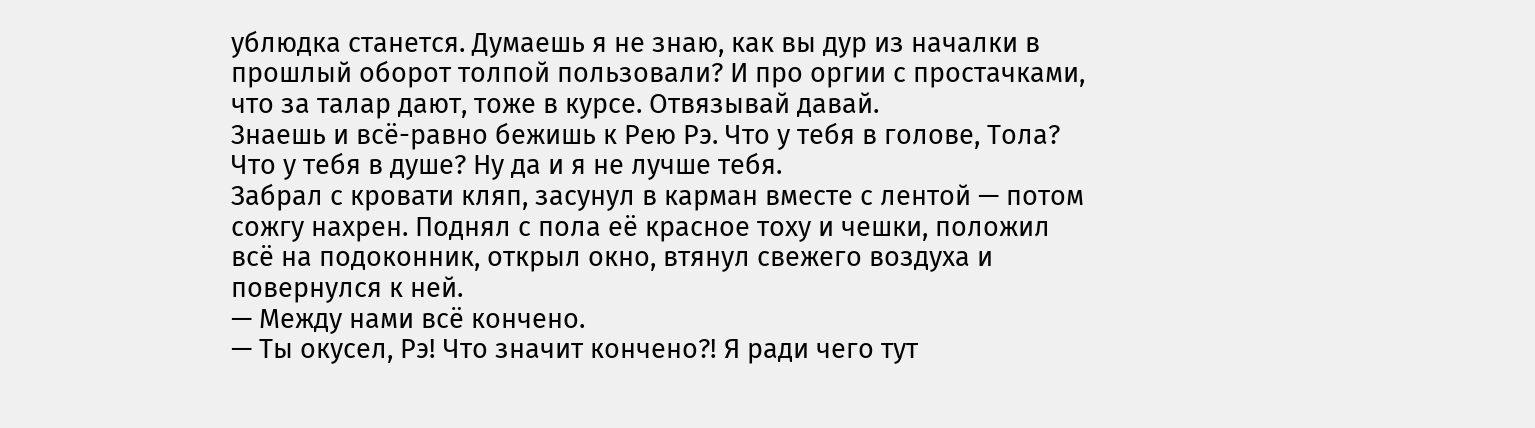ублюдка станется. Думаешь я не знаю, как вы дур из началки в прошлый оборот толпой пользовали? И про оргии с простачками, что за талар дают, тоже в курсе. Отвязывай давай.
Знаешь и всё-равно бежишь к Рею Рэ. Что у тебя в голове, Тола? Что у тебя в душе? Ну да и я не лучше тебя.
Забрал с кровати кляп, засунул в карман вместе с лентой — потом сожгу нахрен. Поднял с пола её красное тоху и чешки, положил всё на подоконник, открыл окно, втянул свежего воздуха и повернулся к ней.
— Между нами всё кончено.
— Ты окусел, Рэ! Что значит кончено?! Я ради чего тут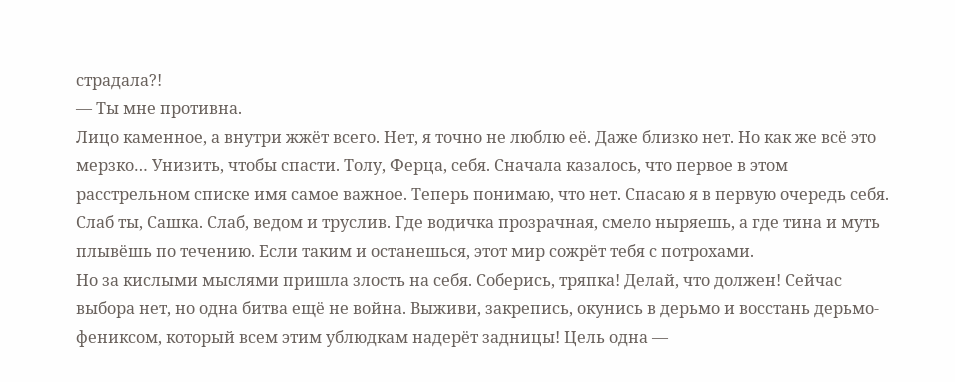страдала?!
— Ты мне противна.
Лицо каменное, а внутри жжёт всего. Нет, я точно не люблю её. Даже близко нет. Но как же всё это мерзко… Унизить, чтобы спасти. Толу, Ферца, себя. Сначала казалось, что первое в этом расстрельном списке имя самое важное. Теперь понимаю, что нет. Спасаю я в первую очередь себя. Слаб ты, Сашка. Слаб, ведом и труслив. Где водичка прозрачная, смело ныряешь, а где тина и муть плывёшь по течению. Если таким и останешься, этот мир сожрёт тебя с потрохами.
Но за кислыми мыслями пришла злость на себя. Соберись, тряпка! Делай, что должен! Сейчас выбора нет, но одна битва ещё не война. Выживи, закрепись, окунись в дерьмо и восстань дерьмо-фениксом, который всем этим ублюдкам надерёт задницы! Цель одна —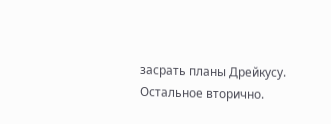засрать планы Дрейкусу. Остальное вторично.